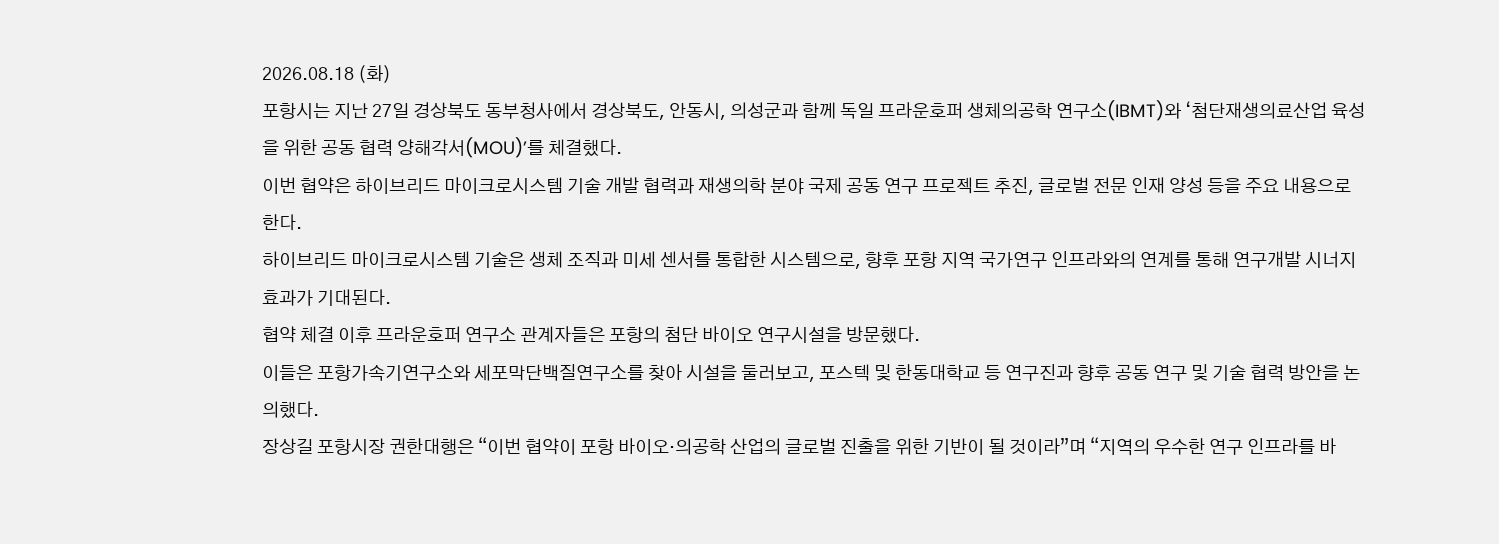2026.08.18 (화)
포항시는 지난 27일 경상북도 동부청사에서 경상북도, 안동시, 의성군과 함께 독일 프라운호퍼 생체의공학 연구소(IBMT)와 ‘첨단재생의료산업 육성을 위한 공동 협력 양해각서(MOU)’를 체결했다.
이번 협약은 하이브리드 마이크로시스템 기술 개발 협력과 재생의학 분야 국제 공동 연구 프로젝트 추진, 글로벌 전문 인재 양성 등을 주요 내용으로 한다.
하이브리드 마이크로시스템 기술은 생체 조직과 미세 센서를 통합한 시스템으로, 향후 포항 지역 국가연구 인프라와의 연계를 통해 연구개발 시너지 효과가 기대된다.
협약 체결 이후 프라운호퍼 연구소 관계자들은 포항의 첨단 바이오 연구시설을 방문했다.
이들은 포항가속기연구소와 세포막단백질연구소를 찾아 시설을 둘러보고, 포스텍 및 한동대학교 등 연구진과 향후 공동 연구 및 기술 협력 방안을 논의했다.
장상길 포항시장 권한대행은 “이번 협약이 포항 바이오·의공학 산업의 글로벌 진출을 위한 기반이 될 것이라”며 “지역의 우수한 연구 인프라를 바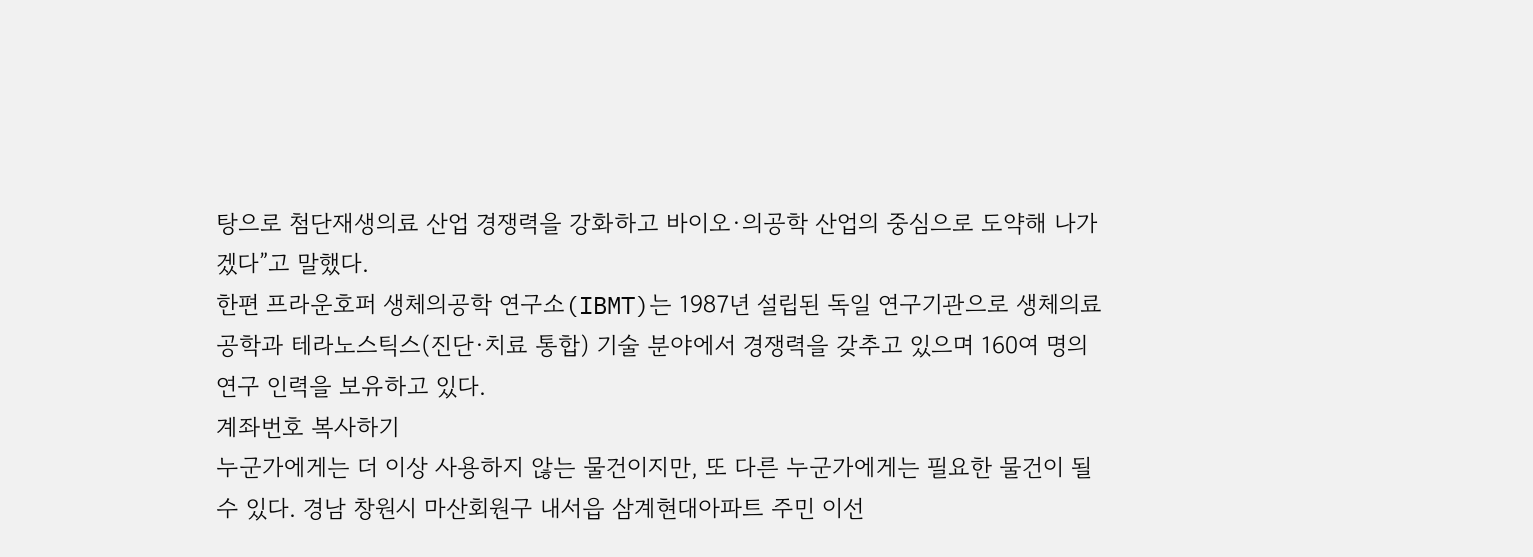탕으로 첨단재생의료 산업 경쟁력을 강화하고 바이오·의공학 산업의 중심으로 도약해 나가겠다”고 말했다.
한편 프라운호퍼 생체의공학 연구소(IBMT)는 1987년 설립된 독일 연구기관으로 생체의료공학과 테라노스틱스(진단·치료 통합) 기술 분야에서 경쟁력을 갖추고 있으며 160여 명의 연구 인력을 보유하고 있다.
계좌번호 복사하기
누군가에게는 더 이상 사용하지 않는 물건이지만, 또 다른 누군가에게는 필요한 물건이 될 수 있다. 경남 창원시 마산회원구 내서읍 삼계현대아파트 주민 이선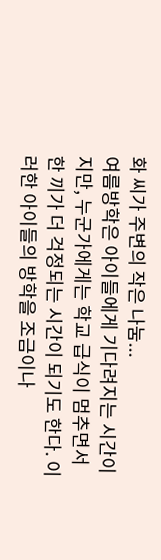화 씨가 주변의 작은 나눔...
여름방학은 아이들에게 기다려지는 시간이지만, 누군가에게는 학교 급식이 멈추면서 한 끼가 더 걱정되는 시간이 되기도 한다. 이러한 아이들의 방학을 조금이나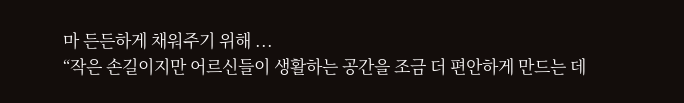마 든든하게 채워주기 위해 ...
“작은 손길이지만 어르신들이 생활하는 공간을 조금 더 편안하게 만드는 데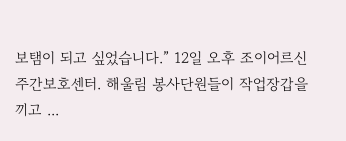보탬이 되고 싶었습니다.” 12일 오후 조이어르신주간보호센터. 해울림 봉사단원들이 작업장갑을 끼고 ...